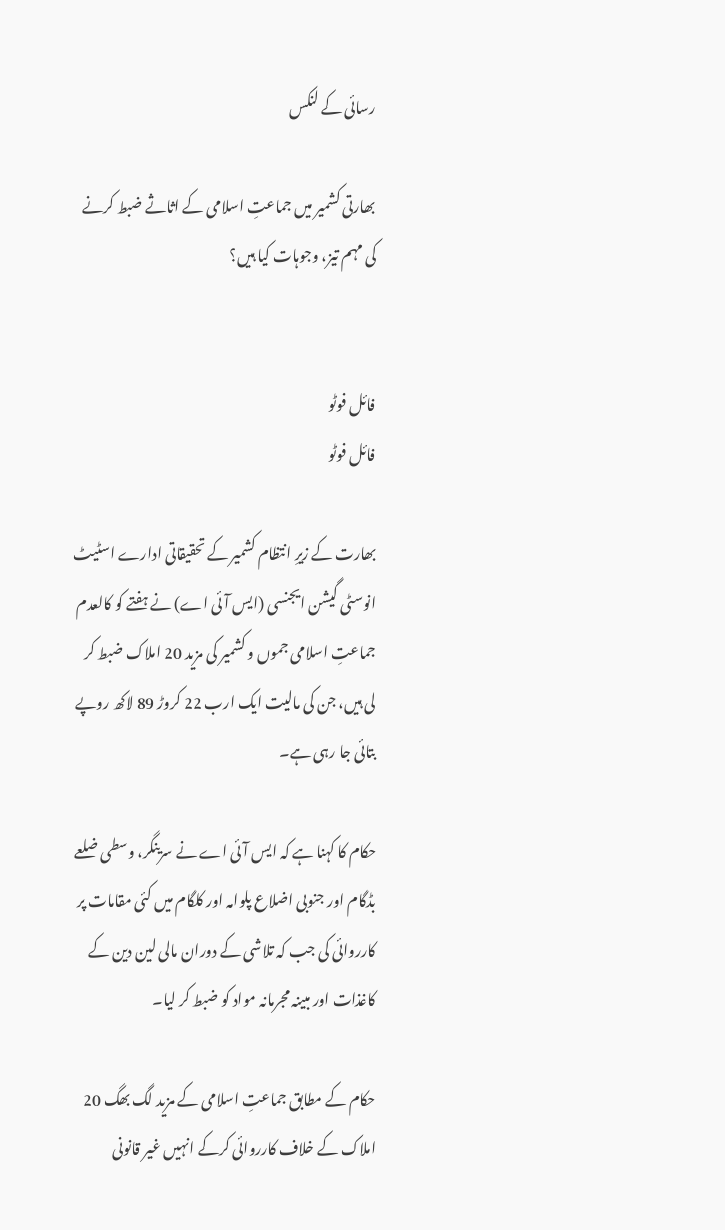رسائی کے لنکس

بھارتی کشمیر میں جماعتِ اسلامی کے اثاثے ضبط کرنے کی مہم تیز، وجوہات کیا ہیں؟


فائل فوٹو
فائل فوٹو

بھارت کے زیرِ انتظام کشمیر کے تحقیقاتی ادارے اسٹیٹ انوسٹی گیشن ایجنسی (ایس آئی اے) نے ہفتے کو کالعدم جماعتِ اسلامی جموں و کشمیر کی مزید 20 املاک ضبط کر لی ہیں، جن کی مالیت ایک ارب 22 کروڑ 89 لاکھ روپے بتائی جا رہی ہے۔

حکام کا کہنا ہے کہ ایس آئی اے نے سرینگر، وسطی ضلعے بڈگام اور جنوبی اضلاع پلوامہ اور کلگام میں کئی مقامات پر کارروائی کی جب کہ تلاشی کے دوران مالی لین دین کے کاغذات اور مبینہ مجرمانہ مواد کو ضبط کر لیا۔

حکام کے مطابق جماعتِ اسلامی کے مزید لگ بھگ 20 املاک کے خلاف کارروائی کرکے انہیں غیر قانونی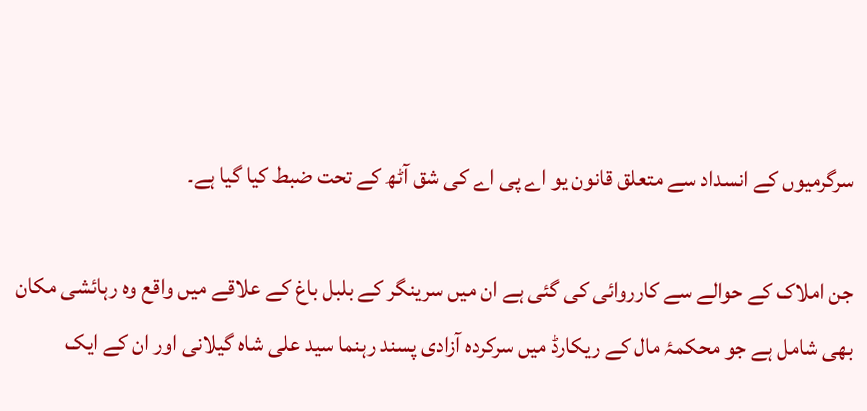سرگرمیوں کے انسداد سے متعلق قانون یو اے پی اے کی شق آٹھ کے تحت ضبط کیا گیا ہے۔

جن املاک کے حوالے سے کارروائی کی گئی ہے ان میں سرینگر کے بلبل باغ کے علاقے میں واقع وہ رہائشی مکان بھی شامل ہے جو محکمۂ مال کے ریکارڈ میں سرکردہ آزادی پسند رہنما سید علی شاہ گیلانی اور ان کے ایک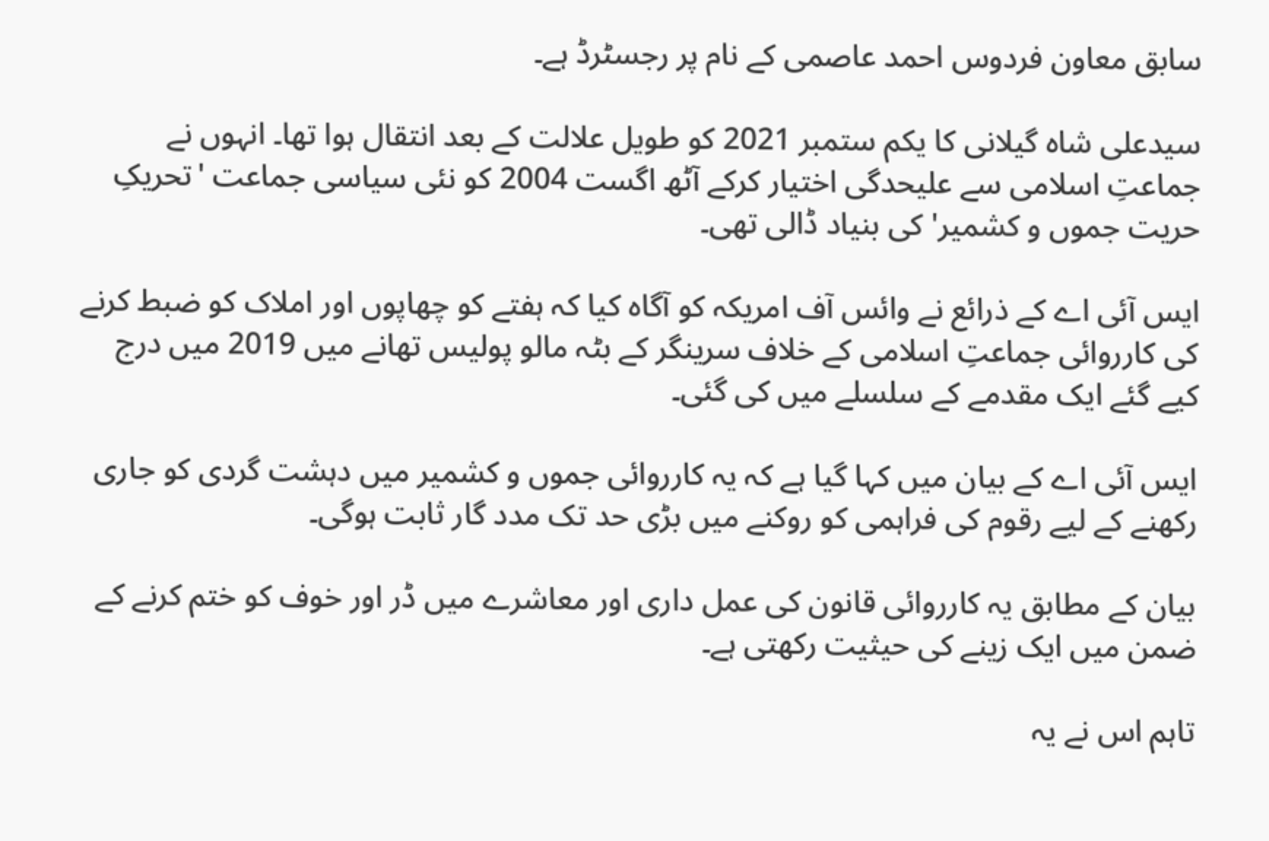سابق معاون فردوس احمد عاصمی کے نام پر رجسٹرڈ ہے۔

سیدعلی شاہ گیلانی کا یکم ستمبر 2021 کو طویل علالت کے بعد انتقال ہوا تھا۔ انہوں نے جماعتِ اسلامی سے علیحدگی اختیار کرکے آٹھ اگست 2004 کو نئی سیاسی جماعت 'تحریکِ حریت جموں و کشمیر' کی بنیاد ڈالی تھی۔

ایس آئی اے کے ذرائع نے وائس آف امریکہ کو آگاہ کیا کہ ہفتے کو چھاپوں اور املاک کو ضبط کرنے کی کارروائی جماعتِ اسلامی کے خلاف سرینگر کے بٹہ مالو پولیس تھانے میں 2019 میں درج کیے گئے ایک مقدمے کے سلسلے میں کی گئی۔

ایس آئی اے کے بیان میں کہا گیا ہے کہ یہ کارروائی جموں و کشمیر میں دہشت گردی کو جاری رکھنے کے لیے رقوم کی فراہمی کو روکنے میں بڑی حد تک مدد گار ثابت ہوگی۔

بیان کے مطابق یہ کارروائی قانون کی عمل داری اور معاشرے میں ڈر اور خوف کو ختم کرنے کے ضمن میں ایک زینے کی حیثیت رکھتی ہے۔

تاہم اس نے یہ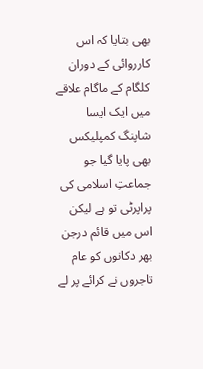بھی بتایا کہ اس کارروائی کے دوران کلگام کے ماگام علاقے میں ایک ایسا شاپنگ کمپلیکس بھی پایا گیا جو جماعتِ اسلامی کی پراپرٹی تو ہے لیکن اس میں قائم درجن بھر دکانوں کو عام تاجروں نے کرائے پر لے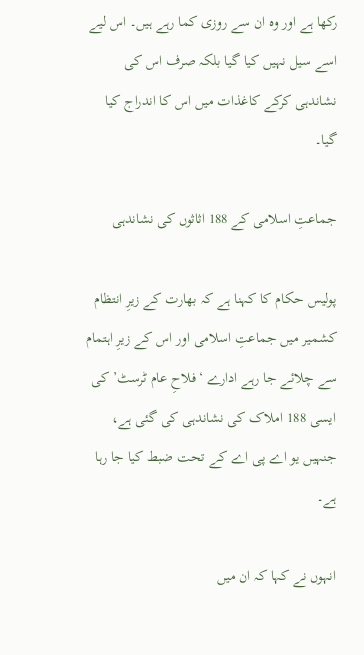رکھا ہے اور وہ ان سے روزی کما رہے ہیں۔ اس لیے اسے سیل نہیں کیا گیا بلکہ صرف اس کی نشاندہی کرکے کاغذات میں اس کا اندراج کیا گیا۔

جماعتِ اسلامی کے 188 اثاثوں کی نشاندہی

پولیس حکام کا کہنا ہے کہ بھارت کے زیرِ انتظام کشمیر میں جماعتِ اسلامی اور اس کے زیرِ اہتمام سے چلائے جا رہے ادارے ‘فلاحِ عام ٹرسٹ’ کی ایسی 188 املاک کی نشاندہی کی گئی ہے، جنہیں یو اے پی اے کے تحت ضبط کیا جا رہا ہے۔

انہوں نے کہا کہ ان میں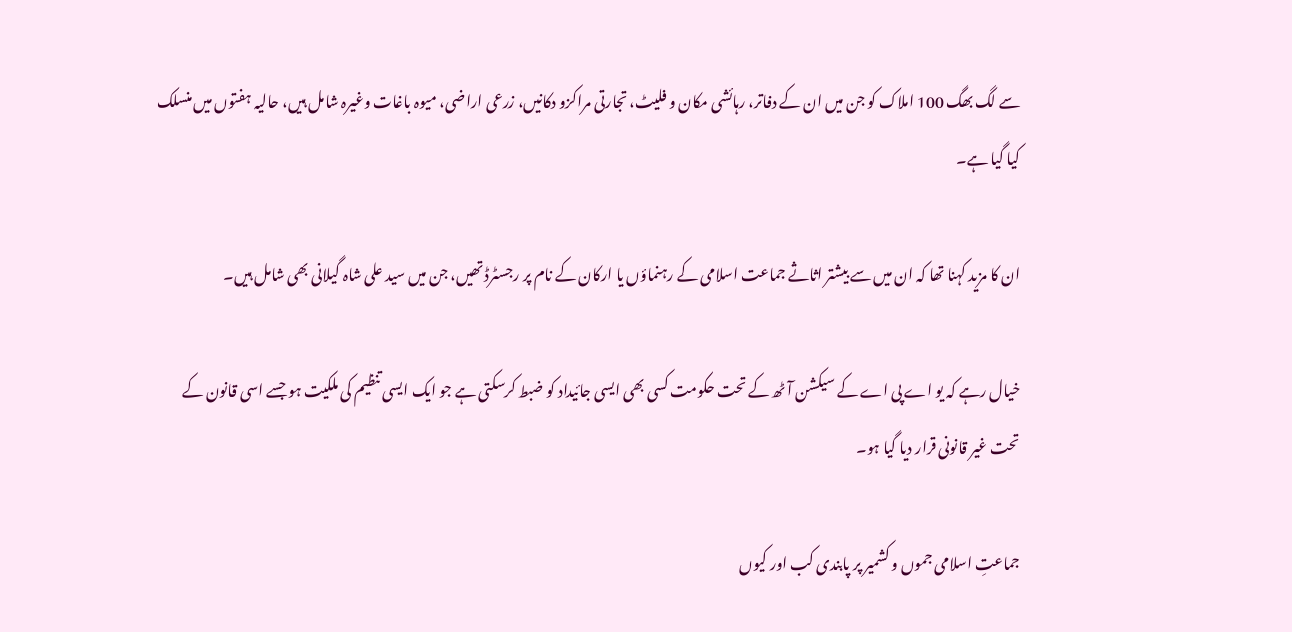سے لگ بھگ 100 املاک کو جن میں ان کے دفاتر، رہائشی مکان و فلیٹ، تجارتی مراکزو دکانیں، زرعی اراضی، میوہ باغات وغیرہ شامل ہیں، حالیہ ہفتوں میں منسلک کیا گیا ہے۔

ان کا مزید کہنا تھا کہ ان میں سے بیشتر اثاثے جماعت اسلامی کے رہنماؤں یا ارکان کے نام پر رجسٹرڈ تھیں، جن میں سید علی شاہ گیلانی بھی شامل ہیں۔

خیال رہے کہ یو اے پی اے کے سیکشن آٹھ کے تحت حکومت کسی بھی ایسی جائیداد کو ضبط کرسکتی ہے جو ایک ایسی تنظیم کی ملکیت ہو جسے اسی قانون کے تحت غیر قانونی قرار دیا گیا ہو۔

جماعتِ اسلامی جموں و کشمیر پر پابندی کب اور کیوں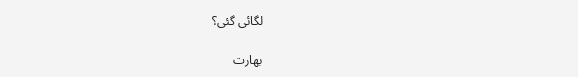لگائی گئی؟

بھارت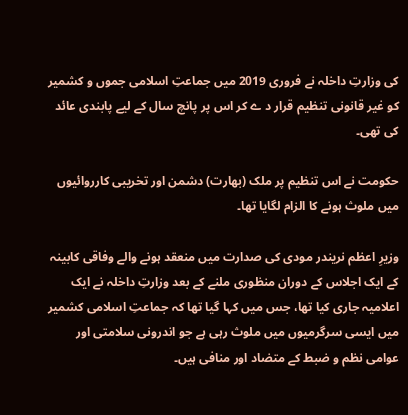کی وزارتِ داخلہ نے فروری 2019 میں جماعتِ اسلامی جموں و کشمیر کو غیر قانونی تنظیم قرار د ے کر اس پر پانچ سال کے لیے پابندی عائد کی تھی۔

حکومت نے اس تنظیم پر ملک (بھارت) دشمن اور تخریبی کارروائیوں میں ملوث ہونے کا الزام لگایا تھا۔

وزیرِ اعظم نریندر مودی کی صدارت میں منعقد ہونے والے وفاقی کابینہ کے ایک اجلاس کے دوران منظوری ملنے کے بعد وزارتِ داخلہ نے ایک اعلامیہ جاری کیا تھا، جس میں کہا گیا تھا کہ جماعتِ اسلامی کشمیر میں ایسی سرگرمیوں میں ملوث رہی ہے جو اندرونی سلامتی اور عوامی نظم و ضبط کے متضاد اور منافی ہیں۔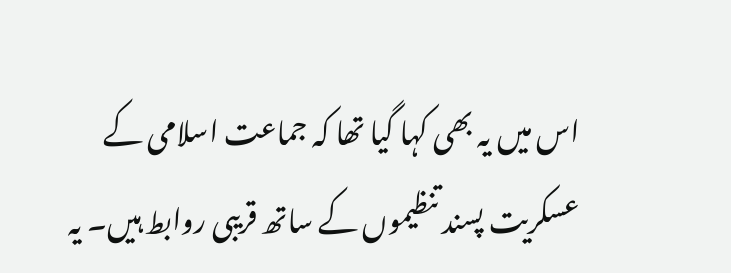اس میں یہ بھی کہا گیا تھا کہ جماعت اسلامی کے عسکریت پسند تنظیموں کے ساتھ قریبی روابط ہیں۔ یہ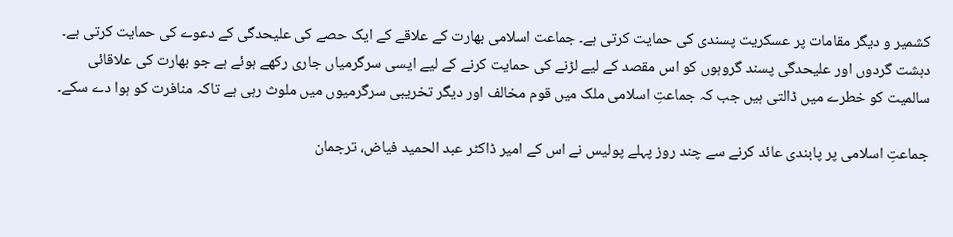کشمیر و دیگر مقامات پر عسکریت پسندی کی حمایت کرتی ہے۔ جماعت اسلامی بھارت کے علاقے کے ایک حصے کی علیحدگی کے دعوے کی حمایت کرتی ہے۔ دہشت گردوں اور علیحدگی پسند گروہوں کو اس مقصد کے لیے لڑنے کی حمایت کرنے کے لیے ایسی سرگرمیاں جاری رکھے ہوئے ہے جو بھارت کی علاقائی سالمیت کو خطرے میں ڈالتی ہیں جب کہ جماعتِ اسلامی ملک میں قوم مخالف اور دیگر تخریبی سرگرمیوں میں ملوث رہی ہے تاکہ منافرت کو ہوا دے سکے۔

جماعتِ اسلامی پر پابندی عائد کرنے سے چند روز پہلے پولیس نے اس کے امیر ڈاکٹر عبد الحمید فیاض، ترجمان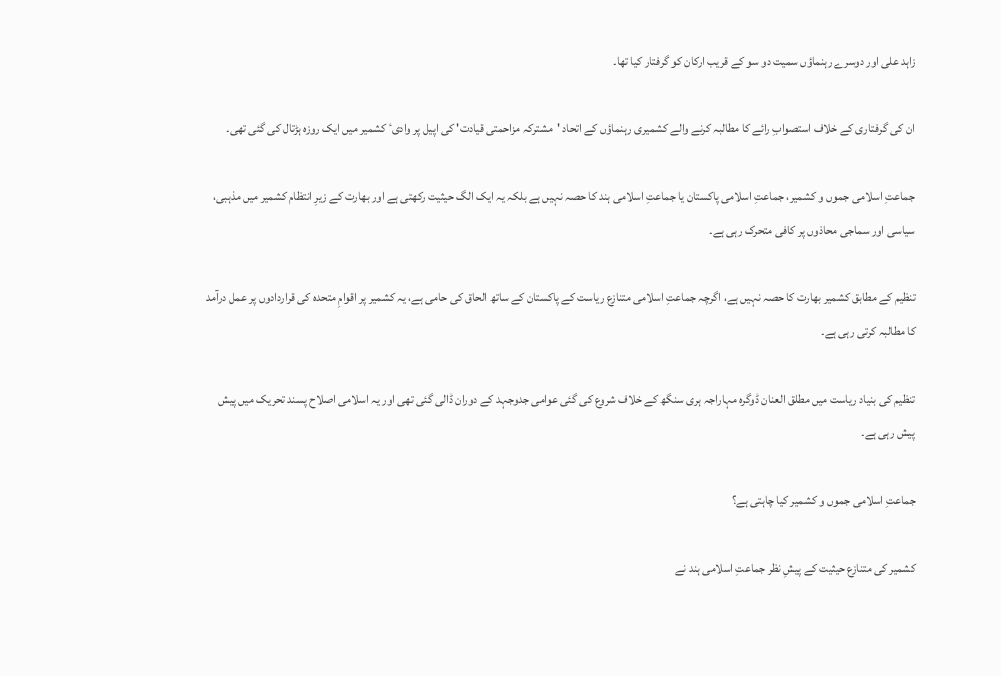زاہد علی اور دوسرے رہنماؤں سمیت دو سو کے قریب ارکان کو گرفتار کیا تھا۔

ان کی گرفتاری کے خلاف استصوابِ رائے کا مطالبہ کرنے والے کشمیری رہنماؤں کے اتحاد 'مشترکہ مزاحمتی قیادت' کی اپیل پر وادیٴ کشمیر میں ایک روزہ ہڑتال کی گئی تھی۔

جماعتِ اسلامی جموں و کشمیر، جماعتِ اسلامی پاکستان یا جماعتِ اسلامی ہند کا حصہ نہیں ہے بلکہ یہ ایک الگ حیثیت رکھتی ہے اور بھارت کے زیرِ انتظام کشمیر میں مذہبی، سیاسی اور سماجی محاذوں پر کافی متحرک رہی ہے۔

تنظیم کے مطابق کشمیر بھارت کا حصہ نہیں ہے، اگرچہ جماعتِ اسلامی متنازع ریاست کے پاکستان کے ساتھ الحاق کی حامی ہے، یہ کشمیر پر اقوامِ متحدہ کی قراردادوں پر عمل درآمد کا مطالبہ کرتی رہی ہے۔

تنظیم کی بنیاد ریاست میں مطلق العنان ڈوگرہ مہاراجہ ہری سنگھ کے خلاف شروع کی گئی عوامی جدوجہد کے دوران ڈالی گئی تھی اور یہ اسلامی اصلاح پسند تحریک میں پیش پیش رہی ہے۔

جماعتِ اسلامی جموں و کشمیر کیا چاہتی ہے؟

کشمیر کی متنازع حیثیت کے پیشِ نظر جماعتِ اسلامی ہند نے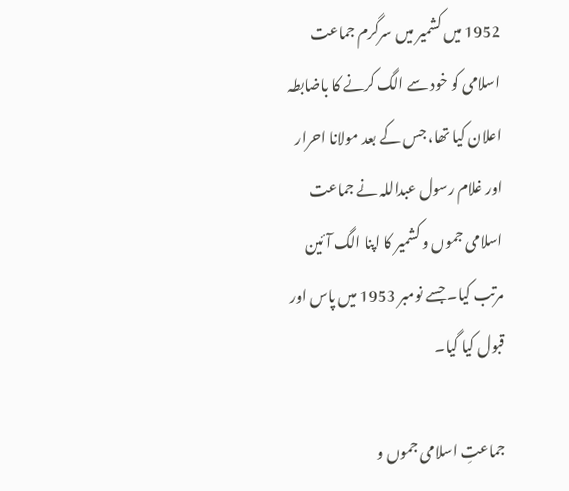1952 میں کشمیر میں سرگرم جماعت اسلامی کو خود سے الگ کرنے کا باضابطہ اعلان کیا تھا، جس کے بعد مولانا احرار اور غلام رسول عبداللہ نے جماعت اسلامی جموں و کشمیر کا اپنا الگ آئین مرتب کیا۔ جسے نومبر 1953 میں پاس اور قبول کیا گیا۔

جماعتِ اسلامی جموں و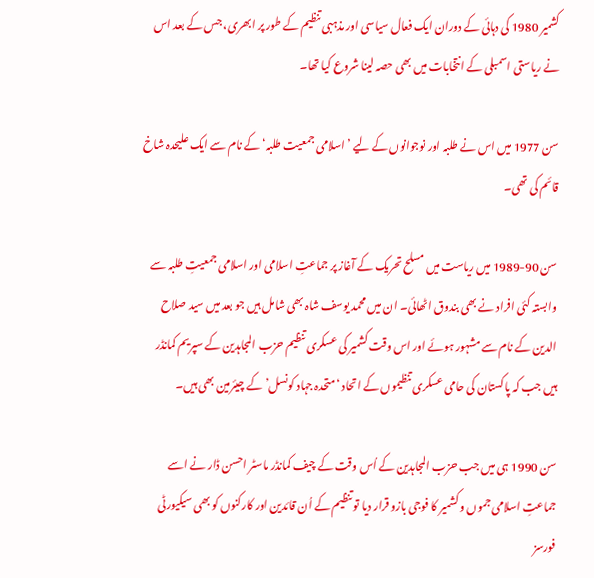کشمیر 1980 کی دہائی کے دوران ایک فعال سیاسی اور مذہبی تنظیم کے طور پر ابھری، جس کے بعد اس نے ریاستی اسمبلی کے انتخابات میں بھی حصہ لینا شروع کیا تھا۔

سن 1977 میں اس نے طلبہ اور نوجوانوں کے لیے ’اسلامی جمعیت طلبہ‘ کے نام سے ایک علیحدہ شاخ قائم کی تھی۔

سن 90-1989 میں ریاست میں مسلح تحریک کے آغاز پر جماعتِ اسلامی اور اسلامی جمعیتِ طلبہ سے وابستہ کئی افراد نے بھی بندوق اٹھائی۔ ان میں محمد یوسف شاہ بھی شامل ہیں جو بعد میں سید صلاح الدین کے نام سے مشہور ہوئے اور اس وقت کشمیر کی عسکری تنظیم حزب المجاہدین کے سپریم کمانڈر ہیں جب کہ پاکستان کی حامی عسکری تنظیموں کے اتحاد ‘متحدہ جہاد کونسل’ کے چیئرمین بھی ہیں۔

سن 1990 ہی میں جب حزب المجاہدین کے اُس وقت کے چیف کمانڈر ماسٹر احسن ڈار نے اسے جماعتِ اسلامی جموں و کشمیر کا فوجی بازو قرار دیا تو تنظیم کے اُن قائدین اور کارکنوں کو بھی سیکیورٹی فورسز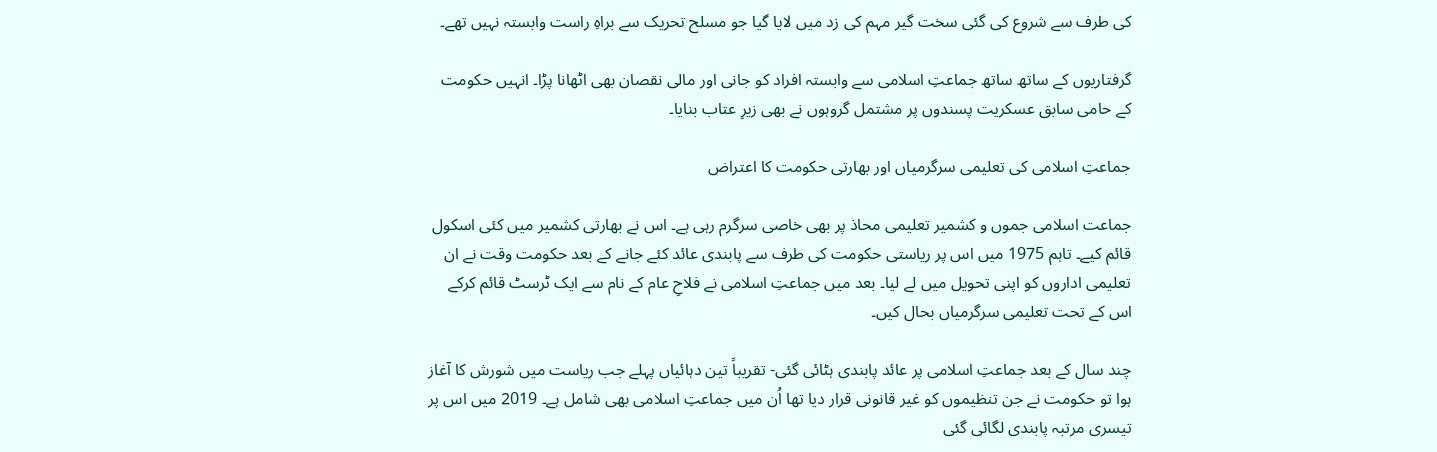کی طرف سے شروع کی گئی سخت گیر مہم کی زد میں لایا گیا جو مسلح تحریک سے براہِ راست وابستہ نہیں تھے۔

گرفتاریوں کے ساتھ ساتھ جماعتِ اسلامی سے وابستہ افراد کو جانی اور مالی نقصان بھی اٹھانا پڑا۔ انہیں حکومت کے حامی سابق عسکریت پسندوں پر مشتمل گروہوں نے بھی زیرِ عتاب بنایا۔

جماعتِ اسلامی کی تعلیمی سرگرمیاں اور بھارتی حکومت کا اعتراض

جماعت اسلامی جموں و کشمیر تعلیمی محاذ پر بھی خاصی سرگرم رہی ہے۔ اس نے بھارتی کشمیر میں کئی اسکول قائم کیے۔ تاہم 1975 میں اس پر ریاستی حکومت کی طرف سے پابندی عائد کئے جانے کے بعد حکومت وقت نے ان تعلیمی اداروں کو اپنی تحویل میں لے لیا۔ بعد میں جماعتِ اسلامی نے فلاحِ عام کے نام سے ایک ٹرسٹ قائم کرکے اس کے تحت تعلیمی سرگرمیاں بحال کیں۔

چند سال کے بعد جماعتِ اسلامی پر عائد پابندی ہٹائی گئی- تقریباً تین دہائیاں پہلے جب ریاست میں شورش کا آغاز ہوا تو حکومت نے جن تنظیموں کو غیر قانونی قرار دیا تھا اُن میں جماعتِ اسلامی بھی شامل ہے۔ 2019 میں اس پر تیسری مرتبہ پابندی لگائی گئی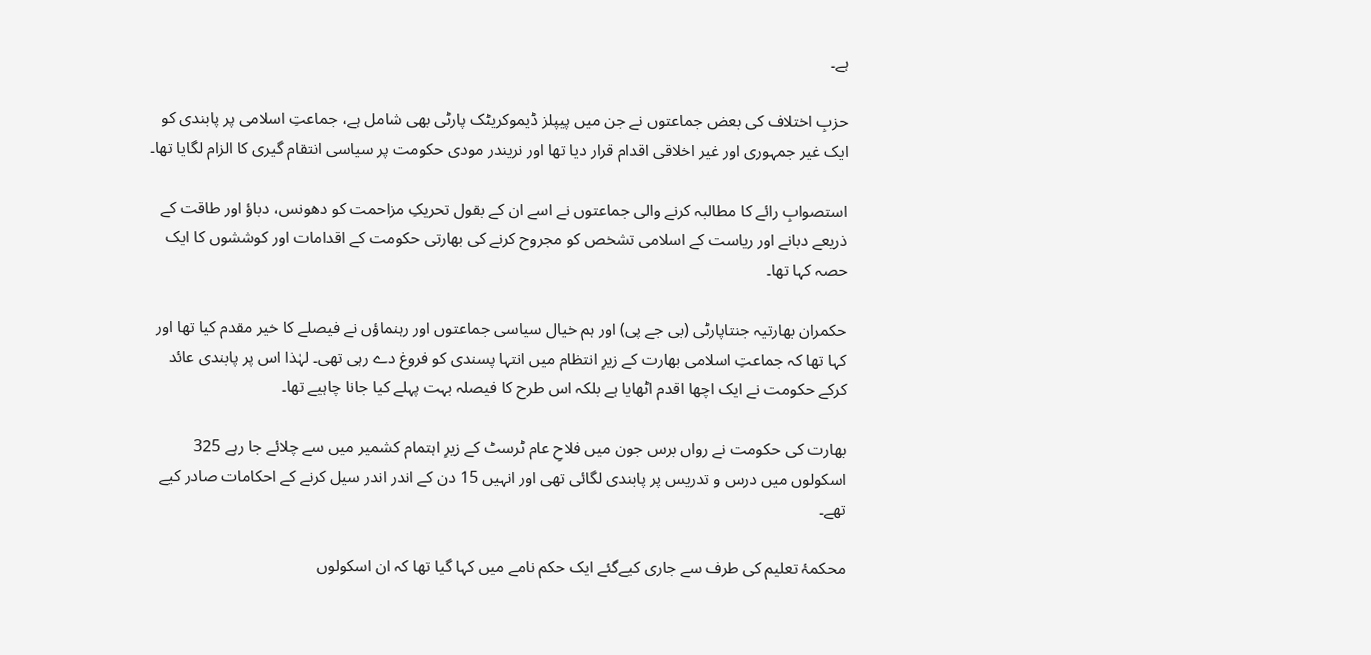ہے۔

حزبِ اختلاف کی بعض جماعتوں نے جن میں پیپلز ڈیموکریٹک پارٹی بھی شامل ہے، جماعتِ اسلامی پر پابندی کو ایک غیر جمہوری اور غیر اخلاقی اقدام قرار دیا تھا اور نریندر مودی حکومت پر سیاسی انتقام گیری کا الزام لگایا تھا۔

استصوابِ رائے کا مطالبہ کرنے والی جماعتوں نے اسے ان کے بقول تحریکِ مزاحمت کو دھونس، دباؤ اور طاقت کے ذریعے دبانے اور ریاست کے اسلامی تشخص کو مجروح کرنے کی بھارتی حکومت کے اقدامات اور کوششوں کا ایک حصہ کہا تھا۔

حکمران بھارتیہ جنتاپارٹی (بی جے پی) اور ہم خیال سیاسی جماعتوں اور رہنماؤں نے فیصلے کا خیر مقدم کیا تھا اور کہا تھا کہ جماعتِ اسلامی بھارت کے زیرِ انتظام میں انتہا پسندی کو فروغ دے رہی تھی۔ لہٰذا اس پر پابندی عائد کرکے حکومت نے ایک اچھا اقدم اٹھایا ہے بلکہ اس طرح کا فیصلہ بہت پہلے کیا جانا چاہیے تھا۔

بھارت کی حکومت نے رواں برس جون میں فلاحِ عام ٹرسٹ کے زیرِ اہتمام کشمیر میں سے چلائے جا رہے 325 اسکولوں میں درس و تدریس پر پابندی لگائی تھی اور انہیں 15 دن کے اندر اندر سیل کرنے کے احکامات صادر کیے تھے۔

محکمۂ تعلیم کی طرف سے جاری کیےگئے ایک حکم نامے میں کہا گیا تھا کہ ان اسکولوں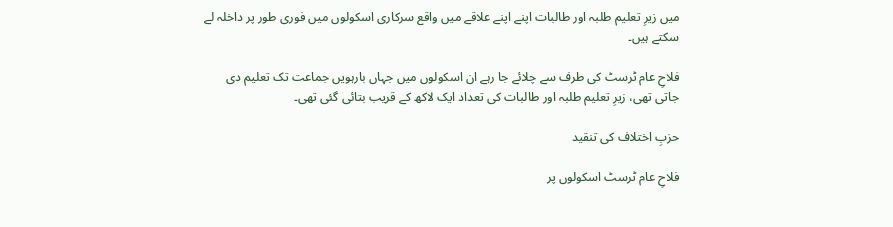میں زیرِ تعلیم طلبہ اور طالبات اپنے اپنے علاقے میں واقع سرکاری اسکولوں میں فوری طور پر داخلہ لے سکتے ہیں۔

فلاحِ عام ٹرسٹ کی طرف سے چلائے جا رہے ان اسکولوں میں جہاں بارہویں جماعت تک تعلیم دی جاتی تھی، زیرِ تعلیم طلبہ اور طالبات کی تعداد ایک لاکھ کے قریب بتائی گئی تھی۔

حزبِ اختلاف کی تنقید

فلاحِ عام ٹرسٹ اسکولوں پر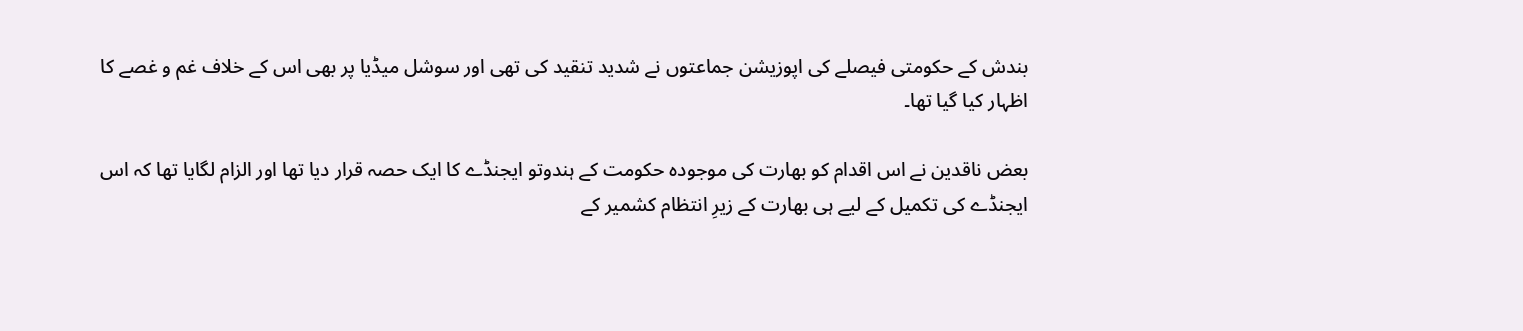بندش کے حکومتی فیصلے کی اپوزیشن جماعتوں نے شدید تنقید کی تھی اور سوشل میڈیا پر بھی اس کے خلاف غم و غصے کا اظہار کیا گیا تھا۔

بعض ناقدین نے اس اقدام کو بھارت کی موجودہ حکومت کے ہندوتو ایجنڈے کا ایک حصہ قرار دیا تھا اور الزام لگایا تھا کہ اس ایجنڈے کی تکمیل کے لیے ہی بھارت کے زیرِ انتظام کشمیر کے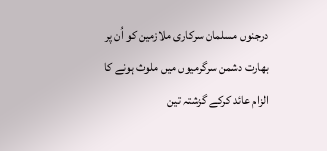درجنوں مسلمان سرکاری ملازمین کو اُن پر بھارت دشمن سرگرمیوں میں ملوث ہونے کا الزام عائد کرکے گزشتہ تین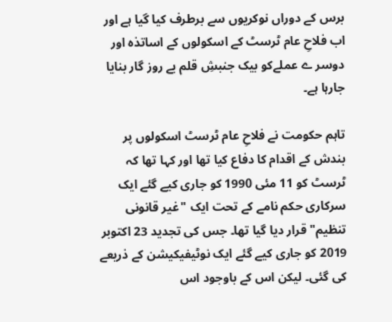برس کے دوراں نوکریوں سے برطرف کیا گیا ہے اور اب فلاحِ عام ٹرسٹ کے اسکولوں کے اساتذہ اور دوسر ے عملےکو بیک جنبشِ قلم بے روز گار بنایا جارہا ہے۔

تاہم حکومت نے فلاحِ عام ٹرسٹ اسکولوں پر بندش کے اقدام کا دفاع کیا تھا اور کہا تھا کہ ٹرسٹ کو 11 مئی 1990 کو جاری کیے گئے ایک سرکاری حکم نامے کے تحت ایک "غیر قانونی تنظیم" قرار دیا گیا تھا۔ جس کی تجدید 23 اکتوبر 2019 کو جاری کیے گئے ایک نوٹیفیکیشن کے ذریعے کی گئی۔ لیکن اس کے باوجود اس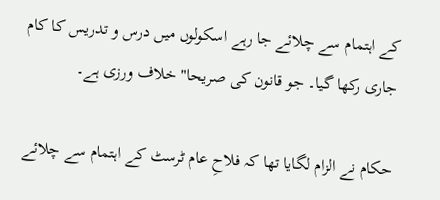کے اہتمام سے چلائے جا رہے اسکولوں میں درس و تدریس کا کام جاری رکھا گیا۔ جو قانون کی صریحا" خلاف ورزی ہے۔

حکام نے الزام لگایا تھا کہ فلاحِ عام ٹرسٹ کے اہتمام سے چلائے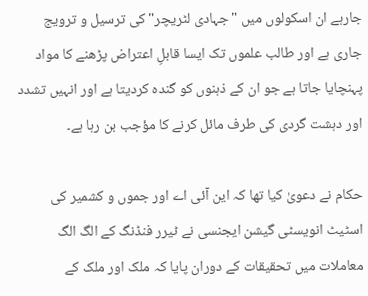جارہے ان اسکولوں میں "جہادی لٹریچر" کی ترسیل و ترویج جاری ہے اور طالب علموں تک ایسا قابلِ اعتراض پڑھنے کا مواد پہنچایا جاتا ہے جو ان کے ذہنوں کو گندہ کردیتا ہے اور انہیں تشدد اور دہشت گردی کی طرف مائل کرنے کا مؤجب بن رہا ہے۔

حکام نے دعویٰ کیا تھا کہ این آئی اے اور جموں و کشمیر کی اسٹیٹ انویسٹی گیشن ایجنسی نے ٹیرر فنڈنگ کے الگ الگ معاملات میں تحقیقات کے دوران پایا کہ ملک اور ملک کے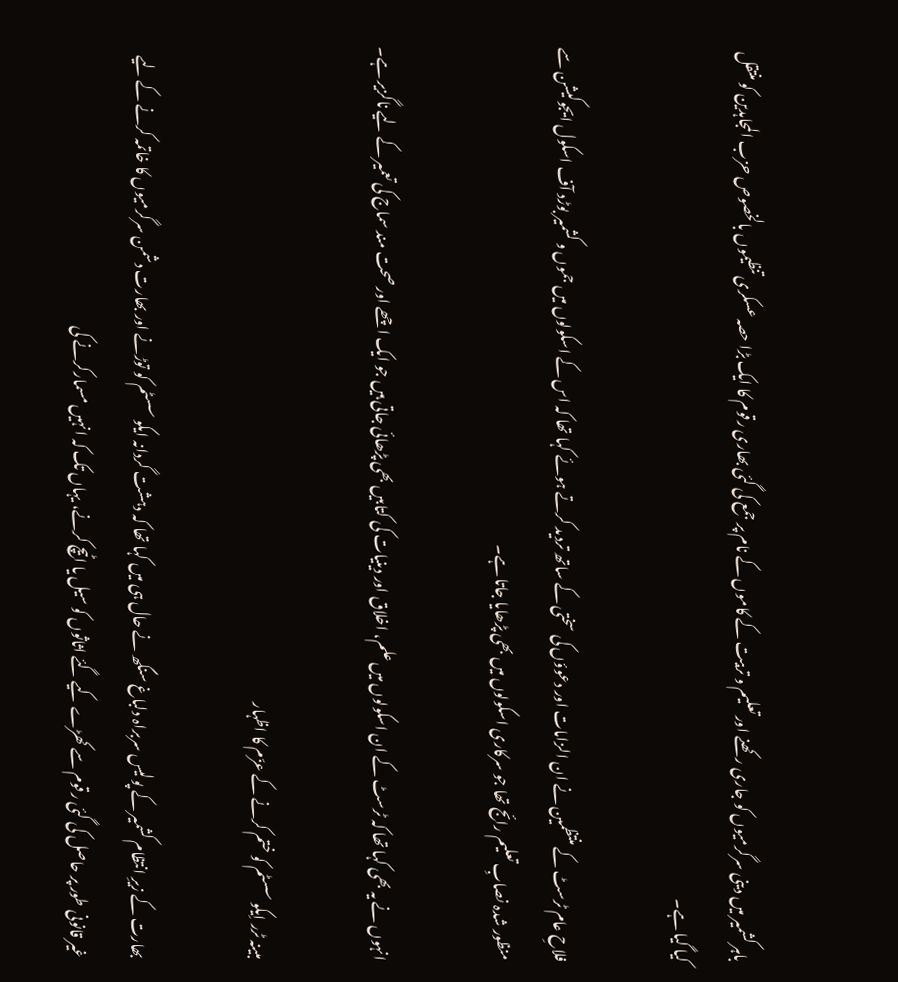باہر کشمیر میں دینی سرگرمیوں کو جاری رکھنے اور تعلیم و تربیت کے کاموں کے نام پر جمع کی گئی بھاری رقوم کا ایک بڑا حصہ عسکری تنظیموں بالخصوص حزب المجاہدین کو منتقل کیا گیا ہے۔

فلاحِ عام ٹرسٹ کے منتظمین نے ان الزامات اور دعوؤں کی سختی کے ساتھ تردید کرتے ہوئے کہا تھا کہ اس کے اسکولوں میں جموں و کشمیر بوڑد آف اسکول ایجوکیشن سے منظور شدہ نصابِ تعلیم رائج تھا جو سرکاری اسکولوں میں بھی پڑھایا جاتا ہے۔

انہوں نے یہ بھی کہا تھا کہ ٹرسٹ کے ان اسکولوں میں علم، اخلاق اور دینیات کی کتابیں بھی پڑھائی جاتی ہیں جو ایک اچھے اور صحت مند سماج کی تعمیر کے لیے ناگزیر ہے۔

مبینہ ٹرر اِیکو سسٹم کو ختم کرنے کے عزّم کا اظہار

بھارت کے زیرِ انتظام کشمیر کے پولیس سربراہ دلباغ سنگھ نے حال ہی میں کہا تھا کہ دہشت گردانہ ایکو سسٹم کو توڑنے اور بھارت دشمن سرگرمیوں کا خاتمہ کرنے کے لیے غیر قانونی طور پر حاصل کی گئی رقوم سے کھڑے کیے گئے اثاثوں کو سیل یا اٹیچ کرنے، یہاں تک کہ انہیں مسمارکرنے کی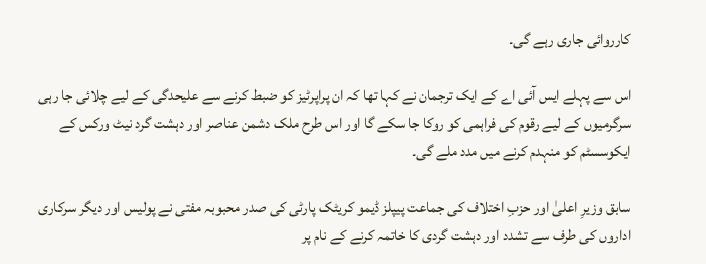کارروائی جاری رہے گی۔

اس سے پہلے ایس آئی اے کے ایک ترجمان نے کہا تھا کہ ان پراپرٹیز کو ضبط کرنے سے علیحدگی کے لیے چلائی جا رہی سرگرمیوں کے لیے رقوم کی فراہمی کو روکا جا سکے گا اور اس طرح ملک دشمن عناصر اور دہشت گرد نیٹ ورکس کے ایکوسسٹم کو منہدم کرنے میں مدد ملے گی۔

سابق وزیرِ اعلیٰ اور حزبِ اختلاف کی جماعت پیپلز ڈیمو کریٹک پارٹی کی صدر محبوبہ مفتی نے پولیس اور دیگر سرکاری اداروں کی طرف سے تشدد اور دہشت گردی کا خاتمہ کرنے کے نام پر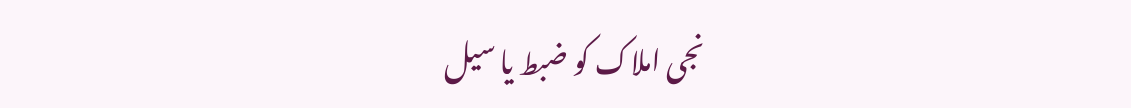نجی املاک کو ضبط یا سیل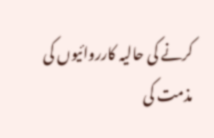کرنے کی حالیہ کارروائیوں کی مذمت کی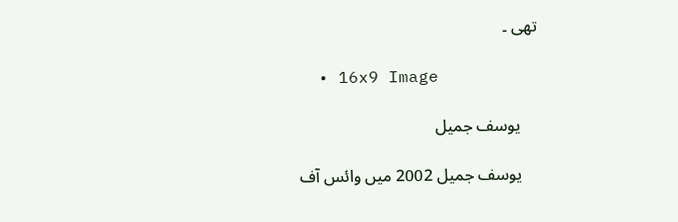تھی ۔

  • 16x9 Image

    یوسف جمیل

    یوسف جمیل 2002 میں وائس آف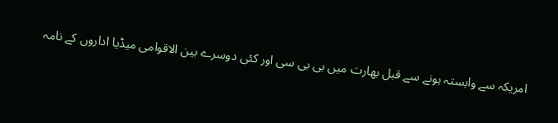امریکہ سے وابستہ ہونے سے قبل بھارت میں بی بی سی اور کئی دوسرے بین الاقوامی میڈیا اداروں کے نامہ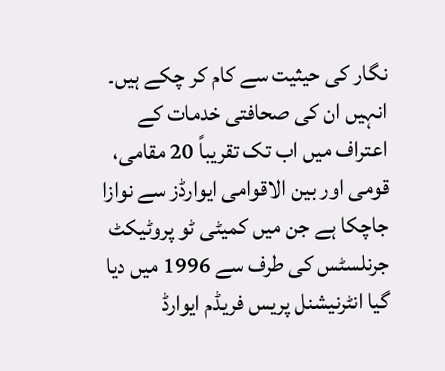نگار کی حیثیت سے کام کر چکے ہیں۔ انہیں ان کی صحافتی خدمات کے اعتراف میں اب تک تقریباً 20 مقامی، قومی اور بین الاقوامی ایوارڈز سے نوازا جاچکا ہے جن میں کمیٹی ٹو پروٹیکٹ جرنلسٹس کی طرف سے 1996 میں دیا گیا انٹرنیشنل پریس فریڈم ایوارڈ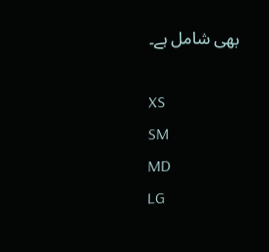بھی شامل ہے۔

XS
SM
MD
LG